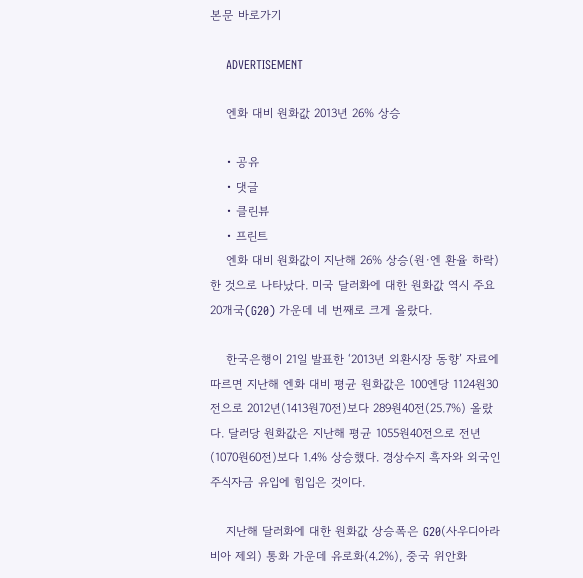본문 바로가기

    ADVERTISEMENT

    엔화 대비 원화값 2013년 26% 상승

    • 공유
    • 댓글
    • 클린뷰
    • 프린트
    엔화 대비 원화값이 지난해 26% 상승(원·엔 환율 하락)한 것으로 나타났다. 미국 달러화에 대한 원화값 역시 주요 20개국(G20) 가운데 네 번째로 크게 올랐다.

    한국은행이 21일 발표한 ‘2013년 외환시장 동향’ 자료에 따르면 지난해 엔화 대비 평균 원화값은 100엔당 1124원30전으로 2012년(1413원70전)보다 289원40전(25.7%) 올랐다. 달러당 원화값은 지난해 평균 1055원40전으로 전년(1070원60전)보다 1.4% 상승했다. 경상수지 흑자와 외국인 주식자금 유입에 힘입은 것이다.

    지난해 달러화에 대한 원화값 상승폭은 G20(사우디아라비아 제외) 통화 가운데 유로화(4.2%), 중국 위안화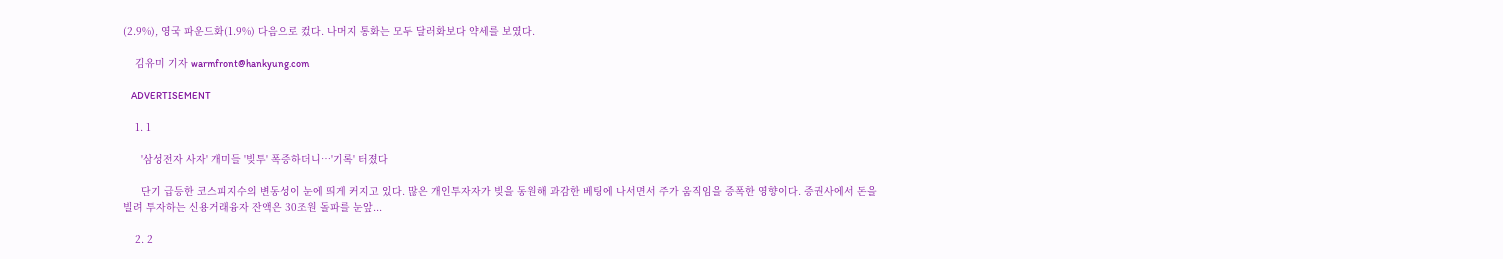(2.9%), 영국 파운드화(1.9%) 다음으로 컸다. 나머지 통화는 모두 달러화보다 약세를 보였다.

    김유미 기자 warmfront@hankyung.com

    ADVERTISEMENT

    1. 1

      '삼성전자 사자' 개미들 '빚투' 폭증하더니…'기록' 터졌다

      단기 급등한 코스피지수의 변동성이 눈에 띄게 커지고 있다. 많은 개인투자자가 빚을 동원해 과감한 베팅에 나서면서 주가 움직임을 증폭한 영향이다. 증권사에서 돈을 빌려 투자하는 신용거래융자 잔액은 30조원 돌파를 눈앞...

    2. 2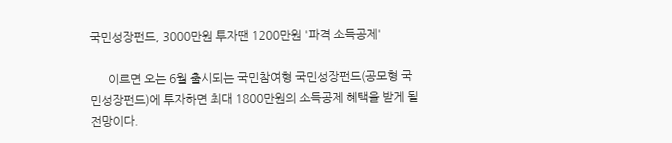국민성장펀드, 3000만원 투자땐 1200만원 '파격 소득공제'

      이르면 오는 6월 출시되는 국민참여형 국민성장펀드(공모형 국민성장펀드)에 투자하면 최대 1800만원의 소득공제 혜택을 받게 될 전망이다.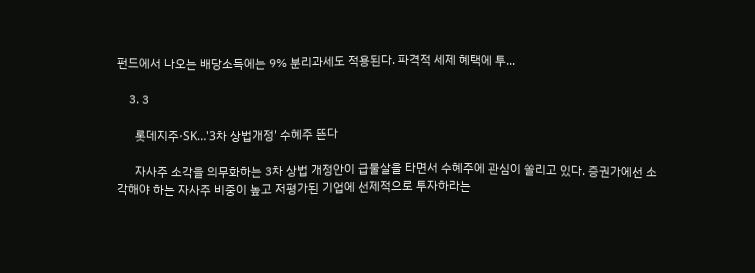펀드에서 나오는 배당소득에는 9% 분리과세도 적용된다. 파격적 세제 혜택에 투...

    3. 3

      롯데지주·SK…'3차 상법개정' 수혜주 뜬다

      자사주 소각을 의무화하는 3차 상법 개정안이 급물살을 타면서 수혜주에 관심이 쏠리고 있다. 증권가에선 소각해야 하는 자사주 비중이 높고 저평가된 기업에 선제적으로 투자하라는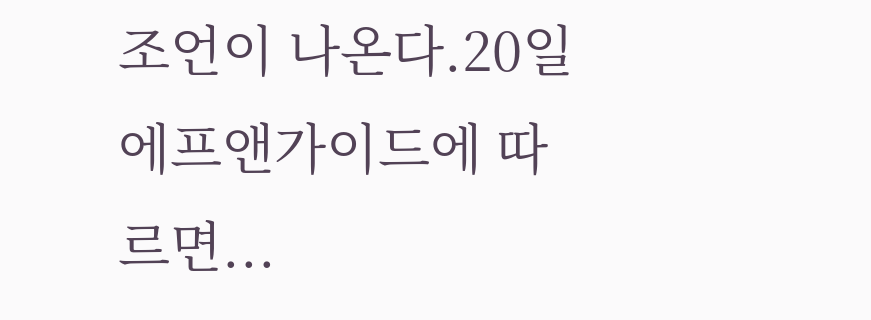조언이 나온다.20일 에프앤가이드에 따르면...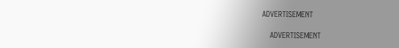ADVERTISEMENT

    ADVERTISEMENT